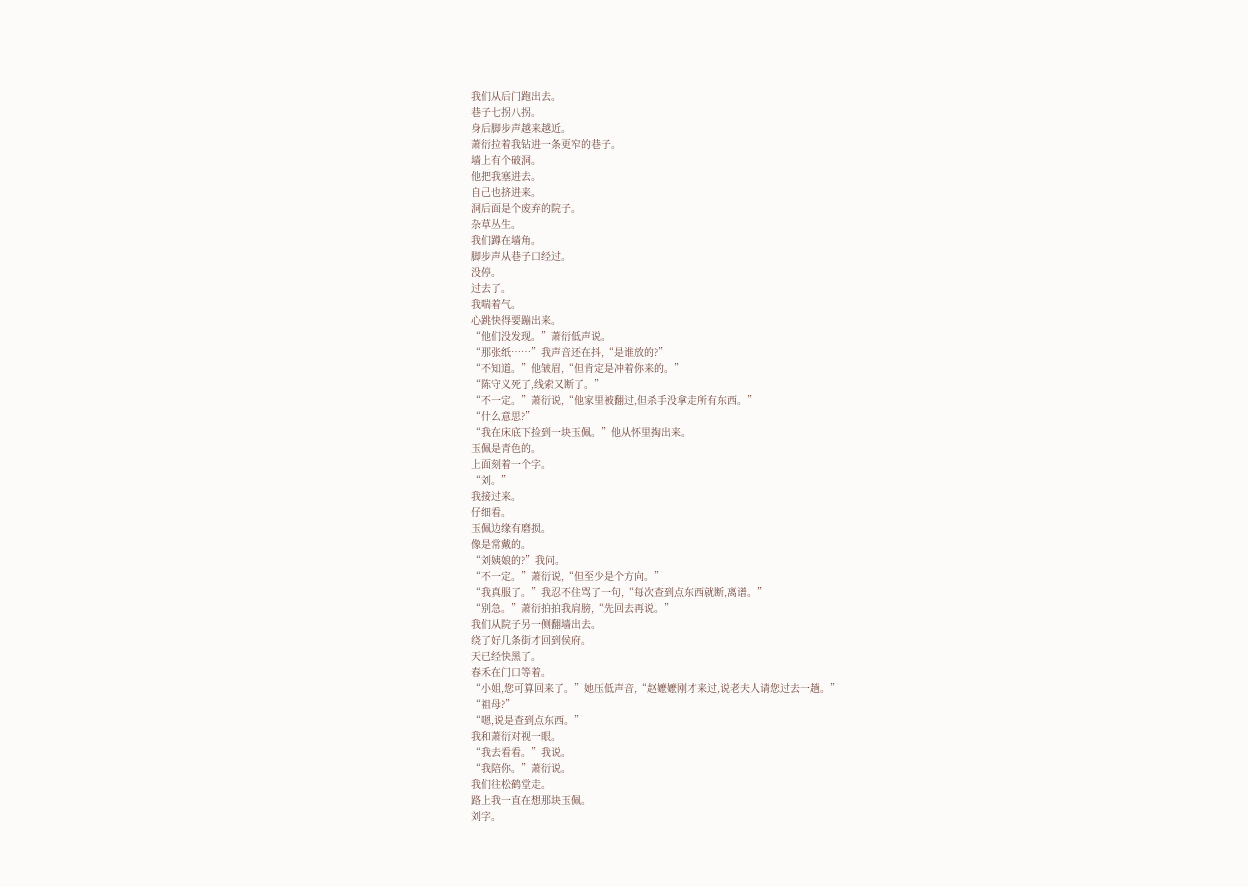我们从后门跑出去。
巷子七拐八拐。
身后脚步声越来越近。
萧衍拉着我钻进一条更窄的巷子。
墙上有个破洞。
他把我塞进去。
自己也挤进来。
洞后面是个废弃的院子。
杂草丛生。
我们蹲在墙角。
脚步声从巷子口经过。
没停。
过去了。
我喘着气。
心跳快得要蹦出来。
“他们没发现。”萧衍低声说。
“那张纸……”我声音还在抖,“是谁放的?”
“不知道。”他皱眉,“但肯定是冲着你来的。”
“陈守义死了,线索又断了。”
“不一定。”萧衍说,“他家里被翻过,但杀手没拿走所有东西。”
“什么意思?”
“我在床底下捡到一块玉佩。”他从怀里掏出来。
玉佩是青色的。
上面刻着一个字。
“刘。”
我接过来。
仔细看。
玉佩边缘有磨损。
像是常戴的。
“刘姨娘的?”我问。
“不一定。”萧衍说,“但至少是个方向。”
“我真服了。”我忍不住骂了一句,“每次查到点东西就断,离谱。”
“别急。”萧衍拍拍我肩膀,“先回去再说。”
我们从院子另一侧翻墙出去。
绕了好几条街才回到侯府。
天已经快黑了。
春禾在门口等着。
“小姐,您可算回来了。”她压低声音,“赵嬷嬷刚才来过,说老夫人请您过去一趟。”
“祖母?”
“嗯,说是查到点东西。”
我和萧衍对视一眼。
“我去看看。”我说。
“我陪你。”萧衍说。
我们往松鹤堂走。
路上我一直在想那块玉佩。
刘字。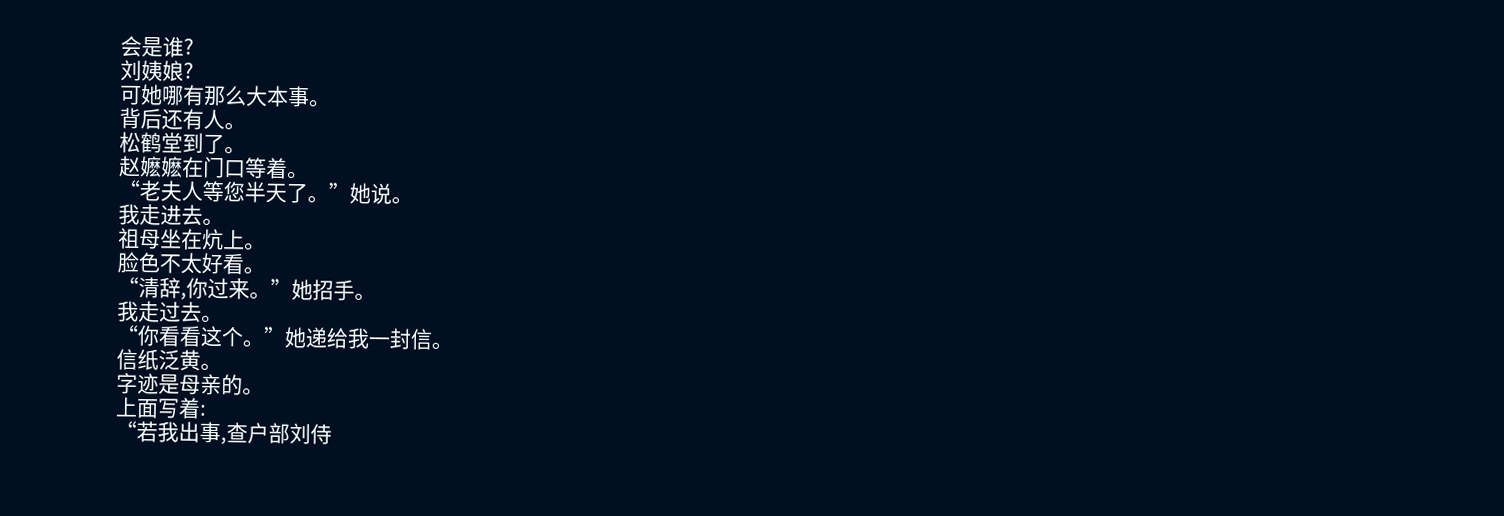会是谁?
刘姨娘?
可她哪有那么大本事。
背后还有人。
松鹤堂到了。
赵嬷嬷在门口等着。
“老夫人等您半天了。”她说。
我走进去。
祖母坐在炕上。
脸色不太好看。
“清辞,你过来。”她招手。
我走过去。
“你看看这个。”她递给我一封信。
信纸泛黄。
字迹是母亲的。
上面写着:
“若我出事,查户部刘侍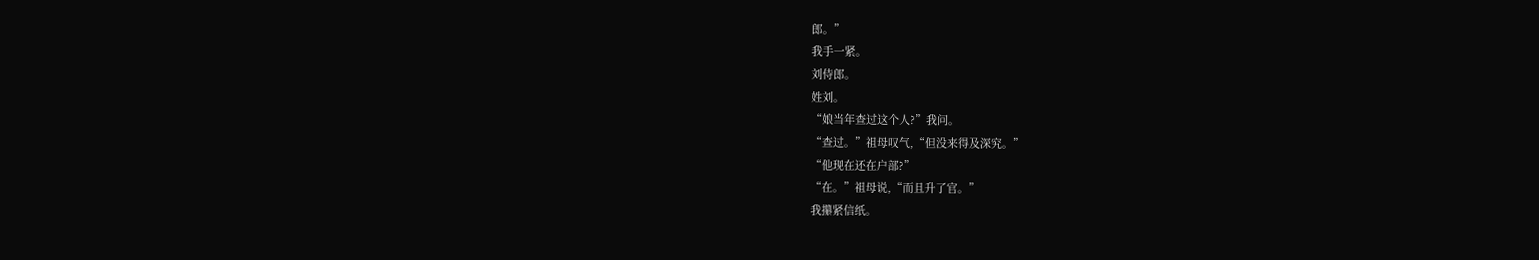郎。”
我手一紧。
刘侍郎。
姓刘。
“娘当年查过这个人?”我问。
“查过。”祖母叹气,“但没来得及深究。”
“他现在还在户部?”
“在。”祖母说,“而且升了官。”
我攥紧信纸。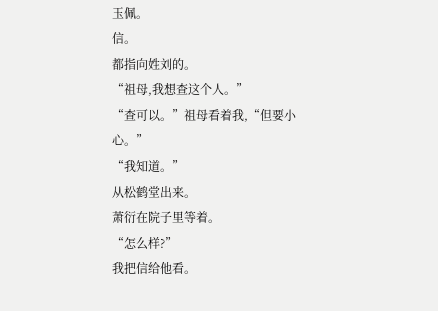玉佩。
信。
都指向姓刘的。
“祖母,我想查这个人。”
“查可以。”祖母看着我,“但要小心。”
“我知道。”
从松鹤堂出来。
萧衍在院子里等着。
“怎么样?”
我把信给他看。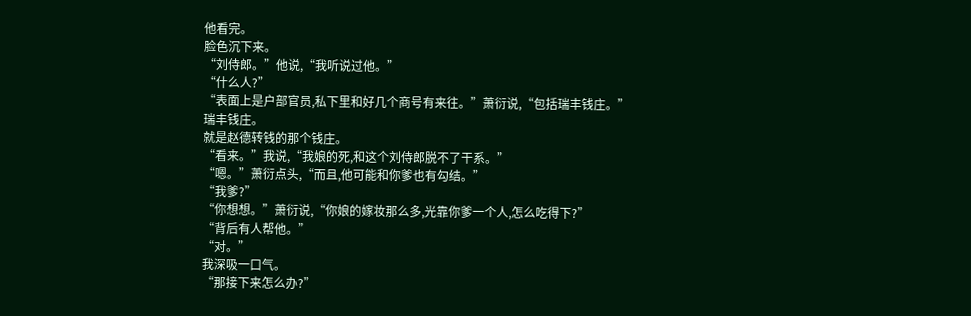他看完。
脸色沉下来。
“刘侍郎。”他说,“我听说过他。”
“什么人?”
“表面上是户部官员,私下里和好几个商号有来往。”萧衍说,“包括瑞丰钱庄。”
瑞丰钱庄。
就是赵德转钱的那个钱庄。
“看来。”我说,“我娘的死,和这个刘侍郎脱不了干系。”
“嗯。”萧衍点头,“而且,他可能和你爹也有勾结。”
“我爹?”
“你想想。”萧衍说,“你娘的嫁妆那么多,光靠你爹一个人,怎么吃得下?”
“背后有人帮他。”
“对。”
我深吸一口气。
“那接下来怎么办?”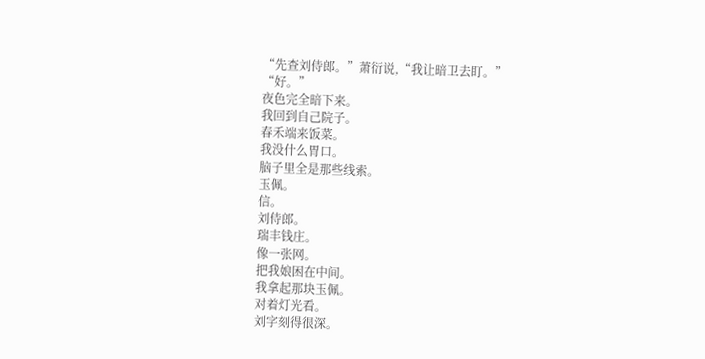“先查刘侍郎。”萧衍说,“我让暗卫去盯。”
“好。”
夜色完全暗下来。
我回到自己院子。
春禾端来饭菜。
我没什么胃口。
脑子里全是那些线索。
玉佩。
信。
刘侍郎。
瑞丰钱庄。
像一张网。
把我娘困在中间。
我拿起那块玉佩。
对着灯光看。
刘字刻得很深。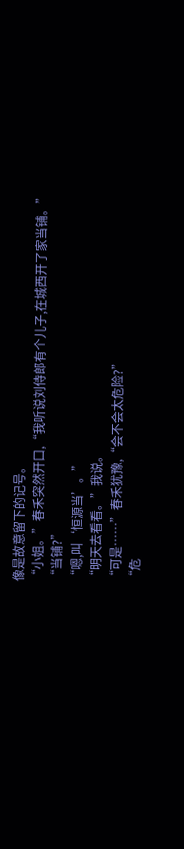像是故意留下的记号。
“小姐。”春禾突然开口,“我听说刘侍郎有个儿子,在城西开了家当铺。”
“当铺?”
“嗯,叫‘恒源当’。”
“明天去看看。”我说。
“可是……”春禾犹豫,“会不会太危险?”
“危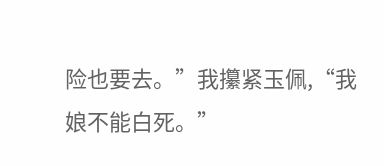险也要去。”我攥紧玉佩,“我娘不能白死。”